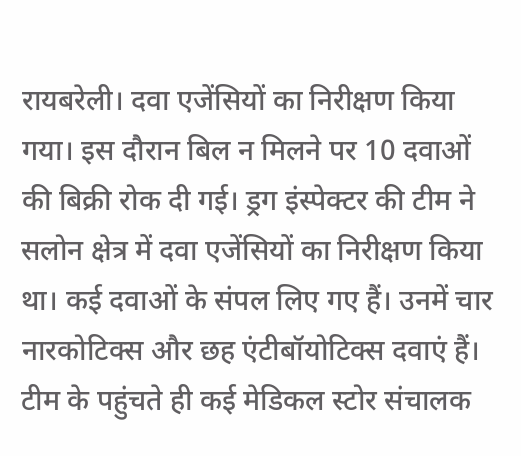रायबरेली। दवा एजेंसियों का निरीक्षण किया गया। इस दौरान बिल न मिलने पर 10 दवाओं की बिक्री रोक दी गई। ड्रग इंस्पेक्टर की टीम ने सलोन क्षेत्र में दवा एजेंसियों का निरीक्षण किया था। कई दवाओं के संपल लिए गए हैं। उनमें चार नारकोटिक्स और छह एंटीबॉयोटिक्स दवाएं हैं। टीम के पहुंचते ही कई मेडिकल स्टोर संचालक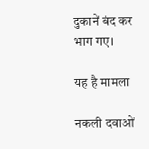दुकानें बंद कर भाग गए।

यह है मामला

नकली दवाओं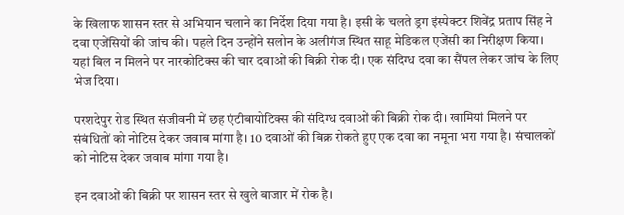के खिलाफ शासन स्तर से अभियान चलाने का निर्देश दिया गया है। इसी के चलते ड्रग इंस्पेक्टर शिवेंद्र प्रताप सिंह ने दवा एजेंसियों की जांच की। पहले दिन उन्होंने सलोन के अलीगंज स्थित साहू मेडिकल एजेंसी का निरीक्षण किया। यहां बिल न मिलने पर नारकोटिक्स की चार दवाओं की बिक्री रोक दी। एक संदिग्ध दवा का सैंपल लेकर जांच के लिए भेज दिया।

परशदेपुर रोड स्थित संजीवनी में छह एंटीबायोटिक्स की संदिग्ध दवाओं की बिक्री रोक दी। खामियां मिलने पर संबंधितों को नोटिस देकर जवाब मांगा है। 10 दवाओं की बिक्र रोकते हुए एक दवा का नमूना भरा गया है। संचालकों को नोटिस देकर जवाब मांगा गया है।

इन दवाओं की बिक्री पर शासन स्तर से खुले बाजार में रोक है।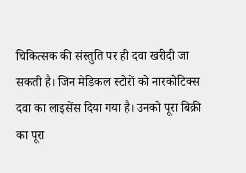चिकित्सक की संस्तुति पर ही दवा खरीदी जा सकती है। जिन मेडिकल स्टोरों को नारकोटिक्स दवा का लाइसेंस दिया गया है। उनको पूरा बिक्री का पूरा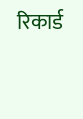रिकार्ड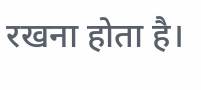रखना होता है।